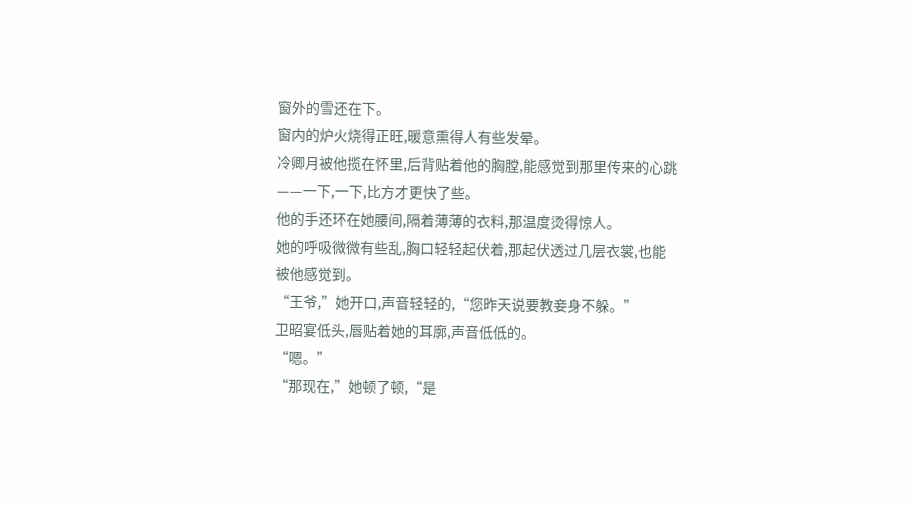窗外的雪还在下。
窗内的炉火烧得正旺,暖意熏得人有些发晕。
冷卿月被他揽在怀里,后背贴着他的胸膛,能感觉到那里传来的心跳——一下,一下,比方才更快了些。
他的手还环在她腰间,隔着薄薄的衣料,那温度烫得惊人。
她的呼吸微微有些乱,胸口轻轻起伏着,那起伏透过几层衣裳,也能被他感觉到。
“王爷,”她开口,声音轻轻的,“您昨天说要教妾身不躲。”
卫昭宴低头,唇贴着她的耳廓,声音低低的。
“嗯。”
“那现在,”她顿了顿,“是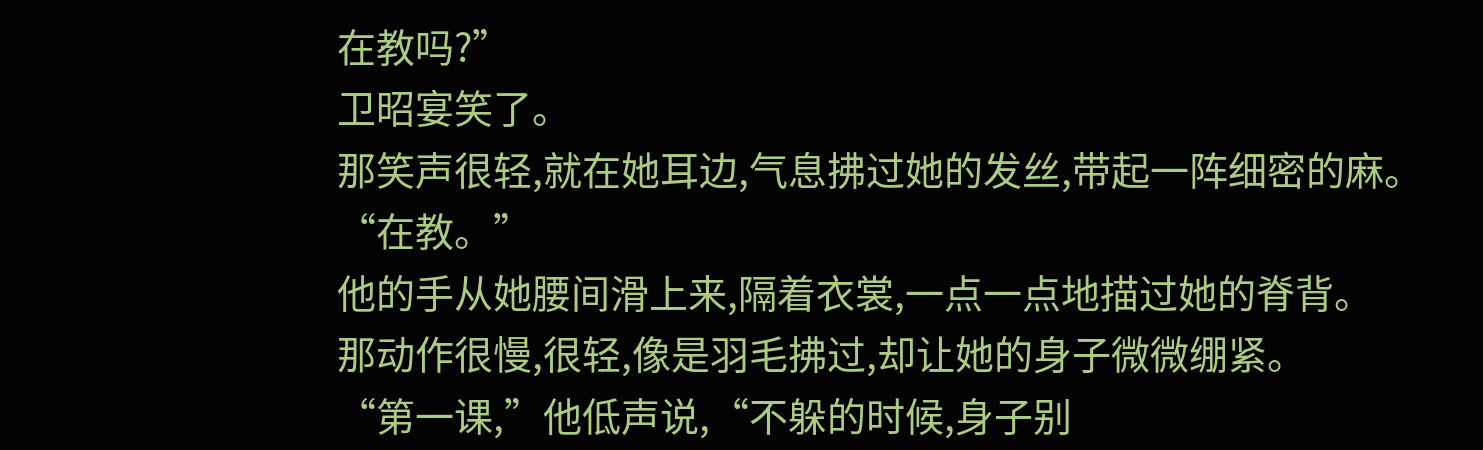在教吗?”
卫昭宴笑了。
那笑声很轻,就在她耳边,气息拂过她的发丝,带起一阵细密的麻。
“在教。”
他的手从她腰间滑上来,隔着衣裳,一点一点地描过她的脊背。
那动作很慢,很轻,像是羽毛拂过,却让她的身子微微绷紧。
“第一课,”他低声说,“不躲的时候,身子别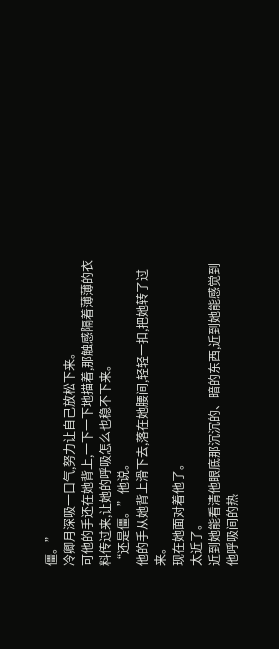僵。”
冷卿月深吸一口气,努力让自己放松下来。
可他的手还在她背上,一下一下地描着,那触感隔着薄薄的衣料传过来,让她的呼吸怎么也稳不下来。
“还是僵。”他说。
他的手从她背上滑下去,落在她腰间,轻轻一扣,把她转了过来。
现在她面对着他了。
太近了。
近到她能看清他眼底那沉沉的、暗的东西,近到她能感觉到他呼吸间的热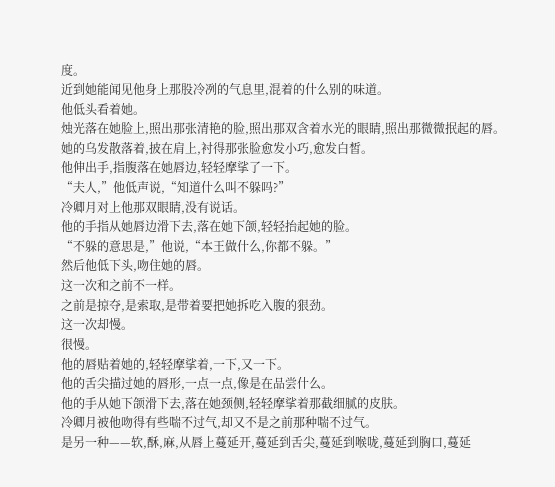度。
近到她能闻见他身上那股冷冽的气息里,混着的什么别的味道。
他低头看着她。
烛光落在她脸上,照出那张清艳的脸,照出那双含着水光的眼睛,照出那微微抿起的唇。
她的乌发散落着,披在肩上,衬得那张脸愈发小巧,愈发白皙。
他伸出手,指腹落在她唇边,轻轻摩挲了一下。
“夫人,”他低声说,“知道什么叫不躲吗?”
冷卿月对上他那双眼睛,没有说话。
他的手指从她唇边滑下去,落在她下颌,轻轻抬起她的脸。
“不躲的意思是,”他说,“本王做什么,你都不躲。”
然后他低下头,吻住她的唇。
这一次和之前不一样。
之前是掠夺,是索取,是带着要把她拆吃入腹的狠劲。
这一次却慢。
很慢。
他的唇贴着她的,轻轻摩挲着,一下,又一下。
他的舌尖描过她的唇形,一点一点,像是在品尝什么。
他的手从她下颌滑下去,落在她颈侧,轻轻摩挲着那截细腻的皮肤。
冷卿月被他吻得有些喘不过气,却又不是之前那种喘不过气。
是另一种——软,酥,麻,从唇上蔓延开,蔓延到舌尖,蔓延到喉咙,蔓延到胸口,蔓延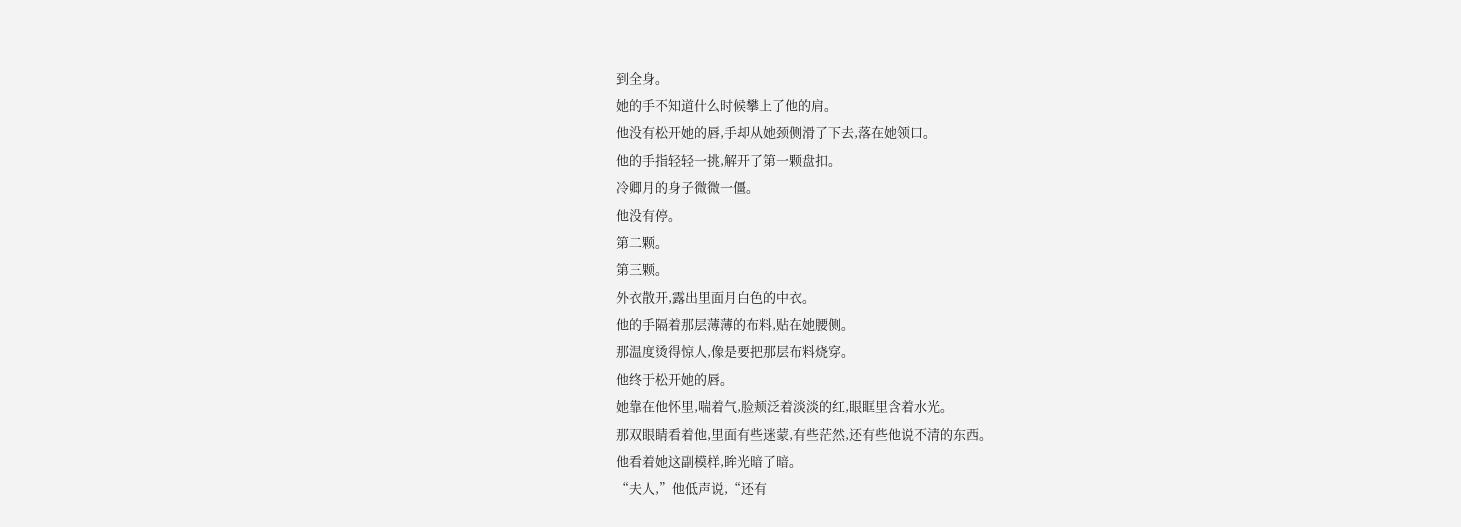到全身。
她的手不知道什么时候攀上了他的肩。
他没有松开她的唇,手却从她颈侧滑了下去,落在她领口。
他的手指轻轻一挑,解开了第一颗盘扣。
冷卿月的身子微微一僵。
他没有停。
第二颗。
第三颗。
外衣散开,露出里面月白色的中衣。
他的手隔着那层薄薄的布料,贴在她腰侧。
那温度烫得惊人,像是要把那层布料烧穿。
他终于松开她的唇。
她靠在他怀里,喘着气,脸颊泛着淡淡的红,眼眶里含着水光。
那双眼睛看着他,里面有些迷蒙,有些茫然,还有些他说不清的东西。
他看着她这副模样,眸光暗了暗。
“夫人,”他低声说,“还有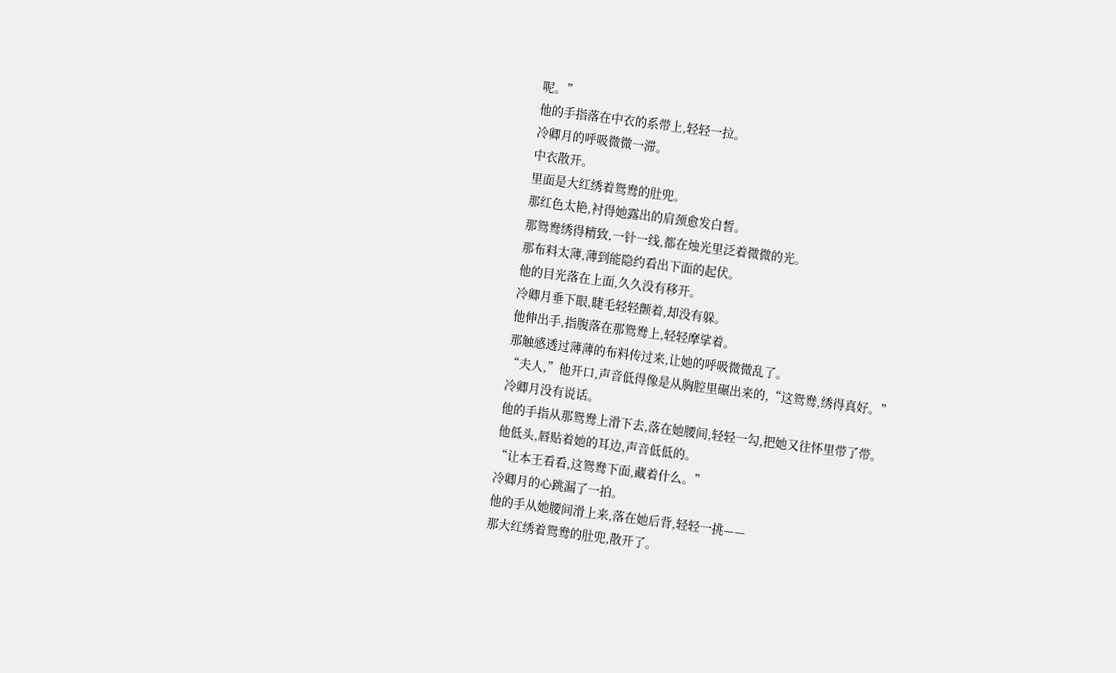呢。”
他的手指落在中衣的系带上,轻轻一拉。
冷卿月的呼吸微微一滞。
中衣散开。
里面是大红绣着鸳鸯的肚兜。
那红色太艳,衬得她露出的肩颈愈发白皙。
那鸳鸯绣得精致,一针一线,都在烛光里泛着微微的光。
那布料太薄,薄到能隐约看出下面的起伏。
他的目光落在上面,久久没有移开。
冷卿月垂下眼,睫毛轻轻颤着,却没有躲。
他伸出手,指腹落在那鸳鸯上,轻轻摩挲着。
那触感透过薄薄的布料传过来,让她的呼吸微微乱了。
“夫人,”他开口,声音低得像是从胸腔里碾出来的,“这鸳鸯,绣得真好。”
冷卿月没有说话。
他的手指从那鸳鸯上滑下去,落在她腰间,轻轻一勾,把她又往怀里带了带。
他低头,唇贴着她的耳边,声音低低的。
“让本王看看,这鸳鸯下面,藏着什么。”
冷卿月的心跳漏了一拍。
他的手从她腰间滑上来,落在她后背,轻轻一挑——
那大红绣着鸳鸯的肚兜,散开了。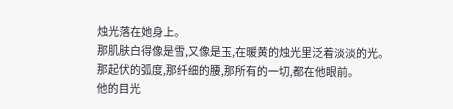烛光落在她身上。
那肌肤白得像是雪,又像是玉,在暖黄的烛光里泛着淡淡的光。
那起伏的弧度,那纤细的腰,那所有的一切,都在他眼前。
他的目光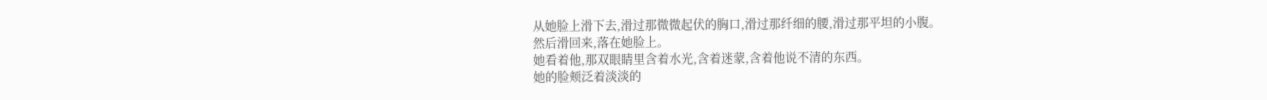从她脸上滑下去,滑过那微微起伏的胸口,滑过那纤细的腰,滑过那平坦的小腹。
然后滑回来,落在她脸上。
她看着他,那双眼睛里含着水光,含着迷蒙,含着他说不清的东西。
她的脸颊泛着淡淡的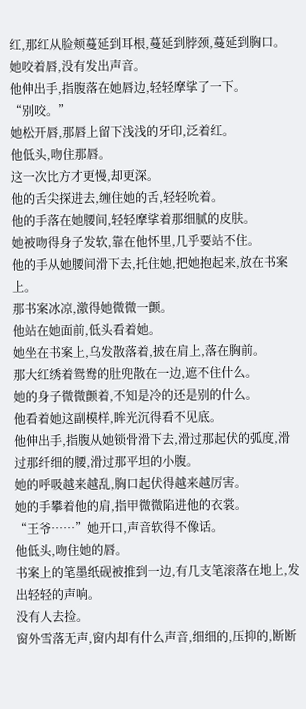红,那红从脸颊蔓延到耳根,蔓延到脖颈,蔓延到胸口。
她咬着唇,没有发出声音。
他伸出手,指腹落在她唇边,轻轻摩挲了一下。
“别咬。”
她松开唇,那唇上留下浅浅的牙印,泛着红。
他低头,吻住那唇。
这一次比方才更慢,却更深。
他的舌尖探进去,缠住她的舌,轻轻吮着。
他的手落在她腰间,轻轻摩挲着那细腻的皮肤。
她被吻得身子发软,靠在他怀里,几乎要站不住。
他的手从她腰间滑下去,托住她,把她抱起来,放在书案上。
那书案冰凉,激得她微微一颤。
他站在她面前,低头看着她。
她坐在书案上,乌发散落着,披在肩上,落在胸前。
那大红绣着鸳鸯的肚兜散在一边,遮不住什么。
她的身子微微颤着,不知是冷的还是别的什么。
他看着她这副模样,眸光沉得看不见底。
他伸出手,指腹从她锁骨滑下去,滑过那起伏的弧度,滑过那纤细的腰,滑过那平坦的小腹。
她的呼吸越来越乱,胸口起伏得越来越厉害。
她的手攀着他的肩,指甲微微陷进他的衣裳。
“王爷……”她开口,声音软得不像话。
他低头,吻住她的唇。
书案上的笔墨纸砚被推到一边,有几支笔滚落在地上,发出轻轻的声响。
没有人去捡。
窗外雪落无声,窗内却有什么声音,细细的,压抑的,断断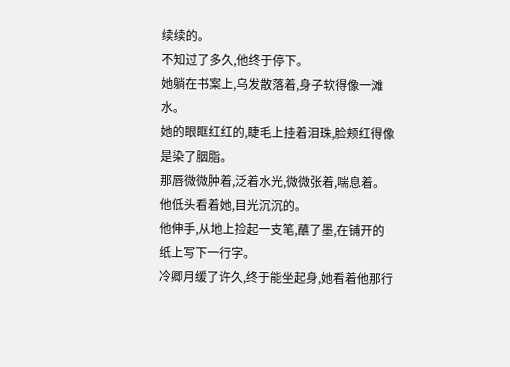续续的。
不知过了多久,他终于停下。
她躺在书案上,乌发散落着,身子软得像一滩水。
她的眼眶红红的,睫毛上挂着泪珠,脸颊红得像是染了胭脂。
那唇微微肿着,泛着水光,微微张着,喘息着。
他低头看着她,目光沉沉的。
他伸手,从地上捡起一支笔,蘸了墨,在铺开的纸上写下一行字。
冷卿月缓了许久,终于能坐起身,她看着他那行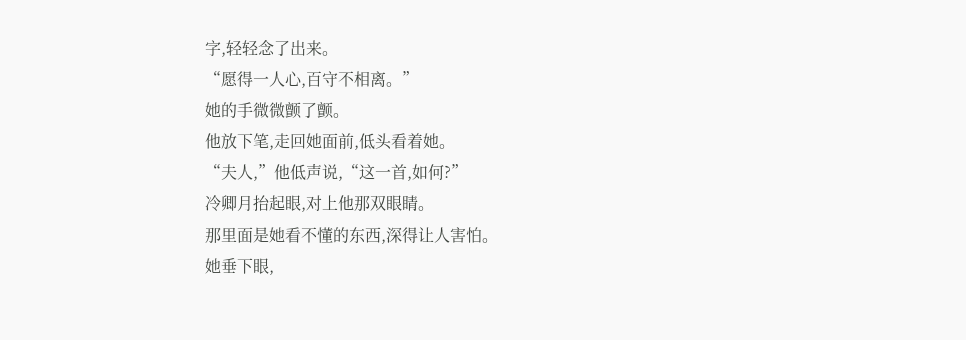字,轻轻念了出来。
“愿得一人心,百守不相离。”
她的手微微颤了颤。
他放下笔,走回她面前,低头看着她。
“夫人,”他低声说,“这一首,如何?”
冷卿月抬起眼,对上他那双眼睛。
那里面是她看不懂的东西,深得让人害怕。
她垂下眼,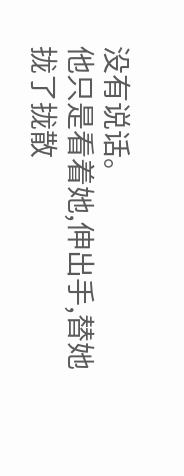没有说话。
他只是看着她,伸出手,替她拢了拢散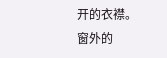开的衣襟。
窗外的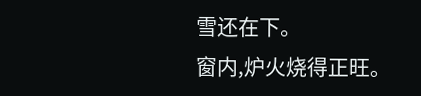雪还在下。
窗内,炉火烧得正旺。